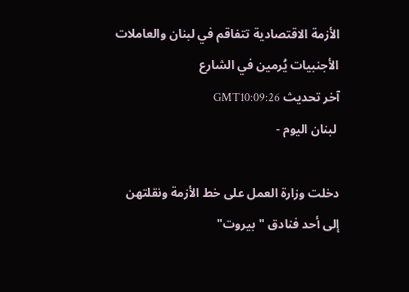الأزمة الاقتصادية تتفاقم في لبنان والعاملات الأجنبيات يُرمين في الشارع
آخر تحديث GMT10:09:26
 لبنان اليوم -

دخلت وزارة العمل على خط الأزمة ونقلتهن إلى أحد فنادق "بيروت"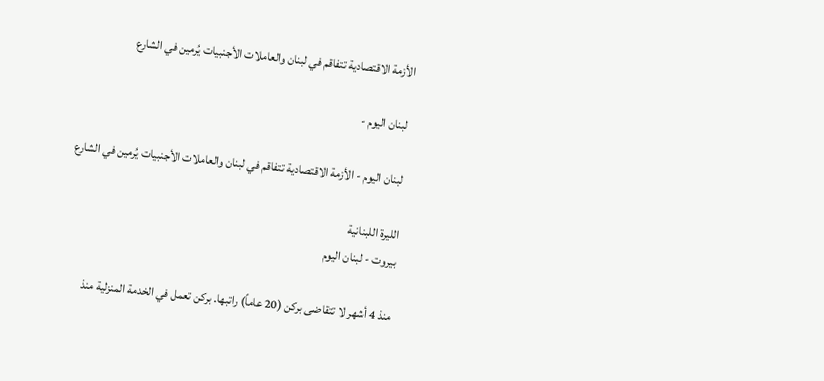الأزمة الاقتصادية تتفاقم في لبنان والعاملات الأجنبيات يُرمين في الشارع

 لبنان اليوم -

 لبنان اليوم - الأزمة الاقتصادية تتفاقم في لبنان والعاملات الأجنبيات يُرمين في الشارع

الليرة اللبنانية
بيروت - لبنان اليوم

منذ 4 أشهر لا تتقاضى بركن (20 عاماً) راتبها. بركن تعمل في الخدمة المنزلية منذ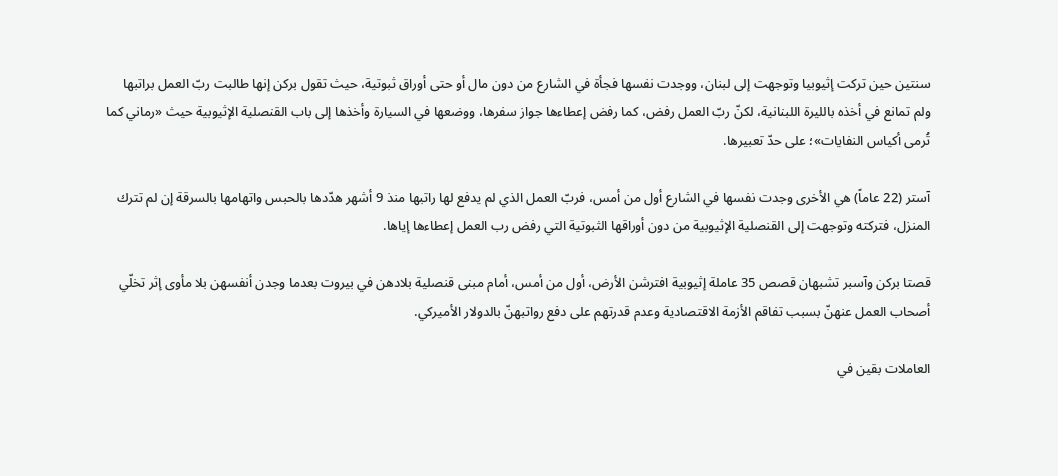سنتين حين تركت إثيوبيا وتوجهت إلى لبنان، ووجدت نفسها فجأة في الشارع من دون مال أو حتى أوراق ثبوتية، حيث تقول بركن إنها طالبت ربّ العمل براتبها ولم تمانع في أخذه بالليرة اللبنانية، لكنّ ربّ العمل رفض، كما رفض إعطاءها جواز سفرها، ووضعها في السيارة وأخذها إلى باب القنصلية الإثيوبية حيث «رماني كما تُرمى أكياس النفايات»؛ على حدّ تعبيرها.

آستر (22 عاماً) هي الأخرى وجدت نفسها في الشارع أول من أمس، فربّ العمل الذي لم يدفع لها راتبها منذ 9 أشهر هدّدها بالحبس واتهامها بالسرقة إن لم تترك المنزل، فتركته وتوجهت إلى القنصلية الإثيوبية من دون أوراقها الثبوتية التي رفض رب العمل إعطاءها إياها.

قصتا بركن وآسبر تشبهان قصص 35 عاملة إثيوبية افترشن الأرض، أول من أمس، أمام مبنى قنصلية بلادهن في بيروت بعدما وجدن أنفسهن بلا مأوى إثر تخلّي أصحاب العمل عنهنّ بسبب تفاقم الأزمة الاقتصادية وعدم قدرتهم على دفع رواتبهنّ بالدولار الأميركي.

العاملات بقين في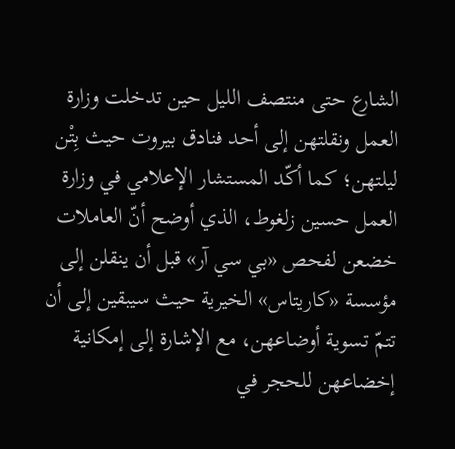الشارع حتى منتصف الليل حين تدخلت وزارة العمل ونقلتهن إلى أحد فنادق بيروت حيث بِتْن ليلتهن؛ كما أكّد المستشار الإعلامي في وزارة العمل حسين زلغوط، الذي أوضح أنّ العاملات خضعن لفحص «بي سي آر» قبل أن ينقلن إلى مؤسسة «كاريتاس» الخيرية حيث سيبقين إلى أن تتمّ تسوية أوضاعهن، مع الإشارة إلى إمكانية إخضاعهن للحجر في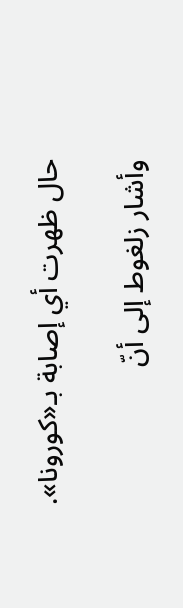حال ظهرت أي إصابة بـ«كورونا».

وأشار زلغوط إلى أنّ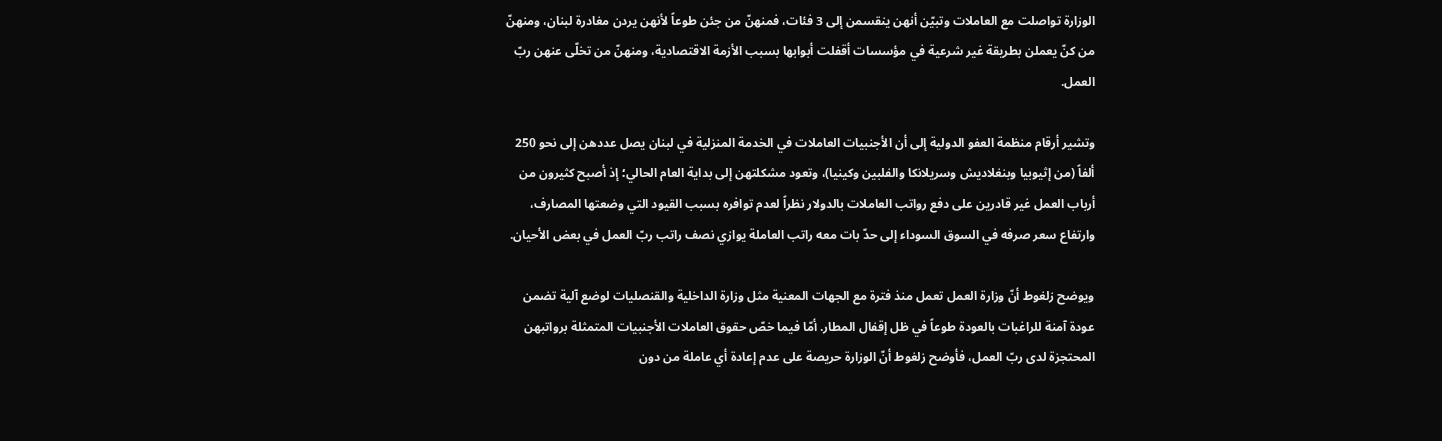الوزارة تواصلت مع العاملات وتبيّن أنهن ينقسمن إلى 3 فئات، فمنهنّ من جئن طوعاً لأنهن يردن مغادرة لبنان، ومنهنّ من كنّ يعملن بطريقة غير شرعية في مؤسسات أقفلت أبوابها بسبب الأزمة الاقتصادية، ومنهنّ من تخلّى عنهن ربّ العمل.

وتشير أرقام منظمة العفو الدولية إلى أن الأجنبيات العاملات في الخدمة المنزلية في لبنان يصل عددهن إلى نحو 250 ألفاً (من إثيوبيا وبنغلاديش وسريلانكا والفلبين وكينيا)، وتعود مشكلتهن إلى بداية العام الحالي؛ إذ أصبح كثيرون من أرباب العمل غير قادرين على دفع رواتب العاملات بالدولار نظراً لعدم توافره بسبب القيود التي وضعتها المصارف، وارتفاع سعر صرفه في السوق السوداء إلى حدّ بات معه راتب العاملة يوازي نصف راتب ربّ العمل في بعض الأحيان.

ويوضح زلغوط أنّ وزارة العمل تعمل منذ فترة مع الجهات المعنية مثل وزارة الداخلية والقنصليات لوضع آلية تضمن عودة آمنة للراغبات بالعودة طوعاً في ظل إقفال المطار. أمّا فيما خصّ حقوق العاملات الأجنبيات المتمثلة برواتبهن المحتجزة لدى ربّ العمل، فأوضح زلغوط أنّ الوزارة حريصة على عدم إعادة أي عاملة من دون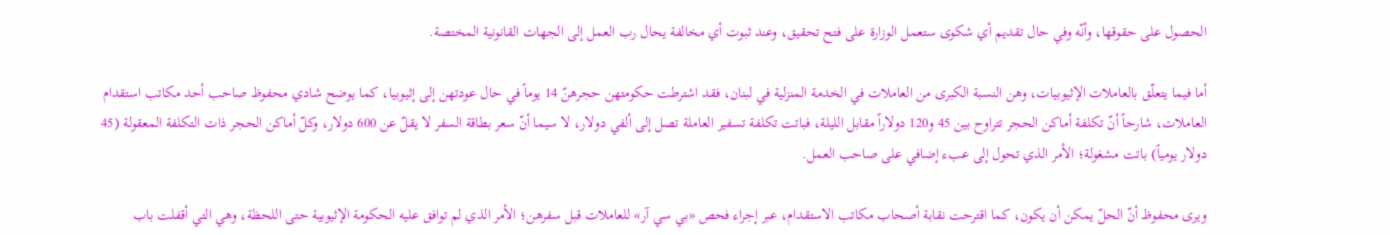الحصول على حقوقها، وأنّه وفي حال تقديم أي شكوى ستعمل الوزارة على فتح تحقيق، وعند ثبوت أي مخالفة يحال رب العمل إلى الجهات القانونية المختصة.

أما فيما يتعلّق بالعاملات الإثيوبيات، وهن النسبة الكبرى من العاملات في الخدمة المنزلية في لبنان، فقد اشترطت حكومتهن حجرهنّ 14 يوماً في حال عودتهن إلى إثيوبيا، كما يوضح شادي محفوظ صاحب أحد مكاتب استقدام العاملات، شارحاً أنّ تكلفة أماكن الحجر تتراوح بين 45 و120 دولاراً مقابل الليلة، فباتت تكلفة تسفير العاملة تصل إلى ألفي دولار، لا سيما أنّ سعر بطاقة السفر لا يقلّ عن 600 دولار، وكلّ أماكن الحجر ذات التكلفة المعقولة (45 دولار يومياً) باتت مشغولة؛ الأمر الذي تحول إلى عبء إضافي على صاحب العمل.

ويرى محفوظ أنّ الحلّ يمكن أن يكون، كما اقترحت نقابة أصحاب مكاتب الاستقدام، عبر إجراء فحص «بي سي آر» للعاملات قبل سفرهن؛ الأمر الذي لم توافق عليه الحكومة الإثيوبية حتى اللحظة، وهي التي أقفلت باب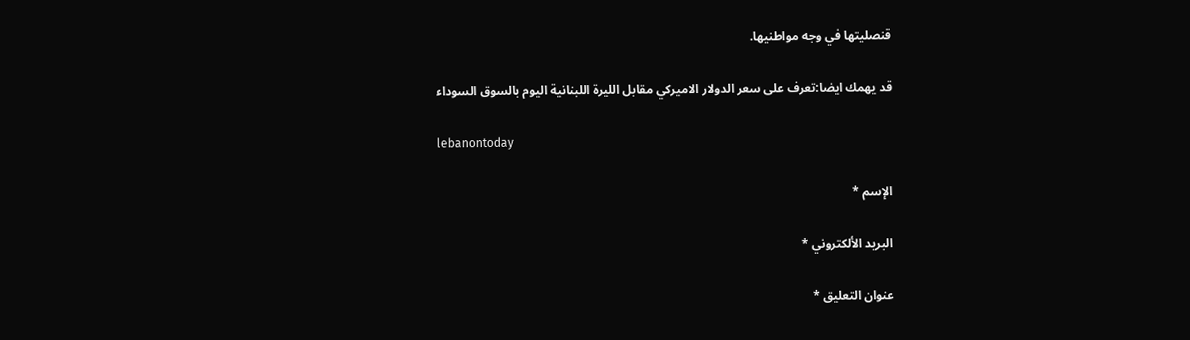قنصليتها في وجه مواطنيها.

قد يهمك ايضا:تعرف على سعر الدولار الاميركي مقابل الليرة اللبنانية اليوم بالسوق السوداء

lebanontoday

الإسم *

البريد الألكتروني *

عنوان التعليق *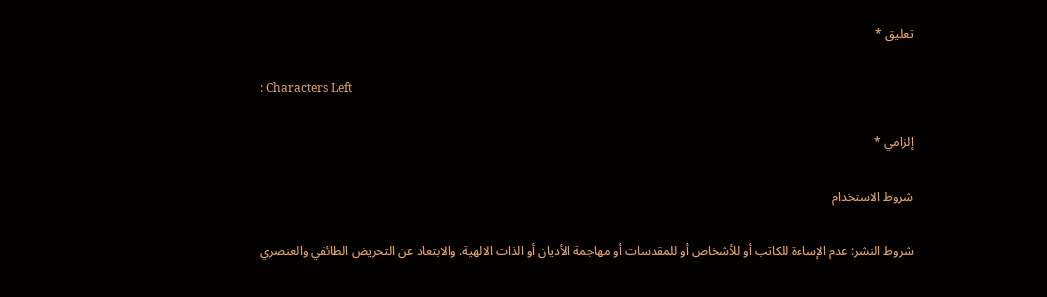تعليق *

: Characters Left

إلزامي *

شروط الاستخدام

شروط النشر: عدم الإساءة للكاتب أو للأشخاص أو للمقدسات أو مهاجمة الأديان أو الذات الالهية. والابتعاد عن التحريض الطائفي والعنصري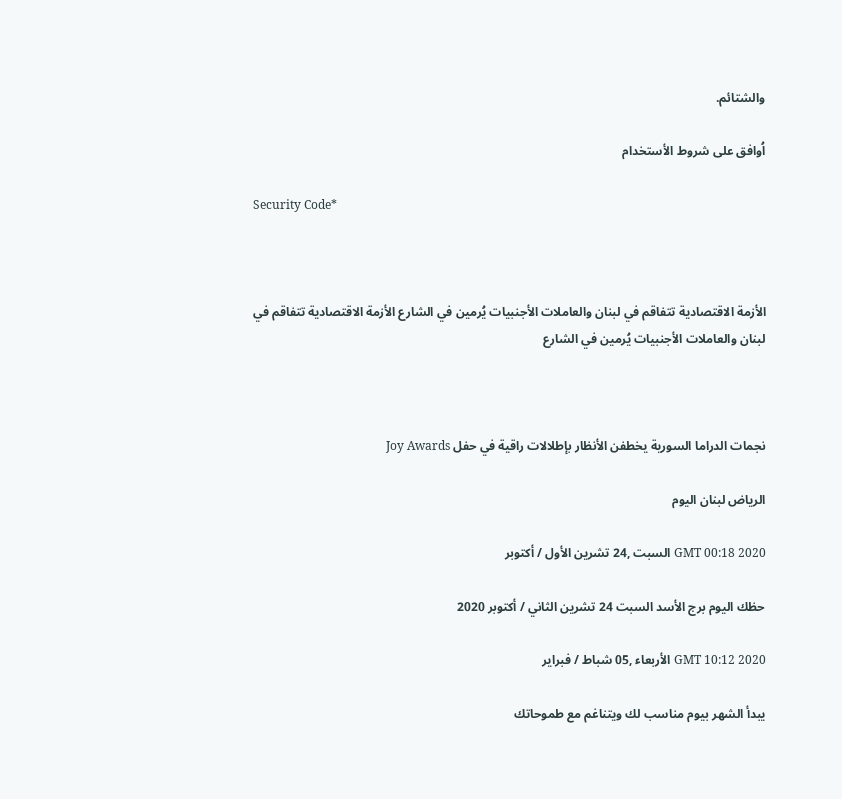والشتائم.

اُوافق على شروط الأستخدام

Security Code*



الأزمة الاقتصادية تتفاقم في لبنان والعاملات الأجنبيات يُرمين في الشارع الأزمة الاقتصادية تتفاقم في لبنان والعاملات الأجنبيات يُرمين في الشارع



نجمات الدراما السورية يخطفن الأنظار بإطلالات راقية في حفل Joy Awards

الرياض لبنان اليوم

GMT 00:18 2020 السبت ,24 تشرين الأول / أكتوبر

حظك اليوم برج الأسد السبت 24 تشرين الثاني / أكتوبر 2020

GMT 10:12 2020 الأربعاء ,05 شباط / فبراير

يبدأ الشهر بيوم مناسب لك ويتناغم مع طموحاتك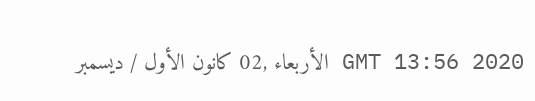GMT 13:56 2020 الأربعاء ,02 كانون الأول / ديسمبر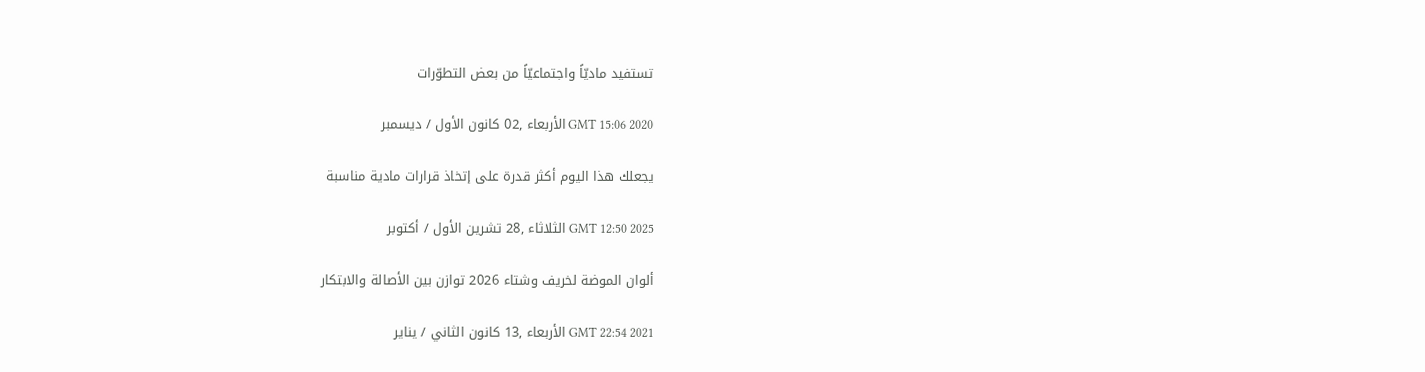تستفيد ماديّاً واجتماعيّاً من بعض التطوّرات

GMT 15:06 2020 الأربعاء ,02 كانون الأول / ديسمبر

يجعلك هذا اليوم أكثر قدرة على إتخاذ قرارات مادية مناسبة

GMT 12:50 2025 الثلاثاء ,28 تشرين الأول / أكتوبر

ألوان الموضة لخريف وشتاء 2026 توازن بين الأصالة والابتكار

GMT 22:54 2021 الأربعاء ,13 كانون الثاني / يناير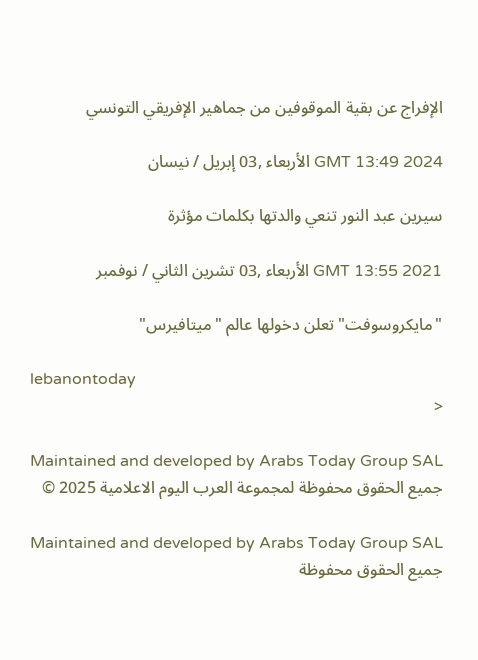الإفراج عن بقية الموقوفين من جماهير الإفريقي التونسي

GMT 13:49 2024 الأربعاء ,03 إبريل / نيسان

سيرين عبد النور تنعي والدتها بكلمات مؤثرة

GMT 13:55 2021 الأربعاء ,03 تشرين الثاني / نوفمبر

"مايكروسوفت" تعلن دخولها عالم "ميتافيرس"

lebanontoday
<

Maintained and developed by Arabs Today Group SAL
جميع الحقوق محفوظة لمجموعة العرب اليوم الاعلامية 2025 ©

Maintained and developed by Arabs Today Group SAL
جميع الحقوق محفوظة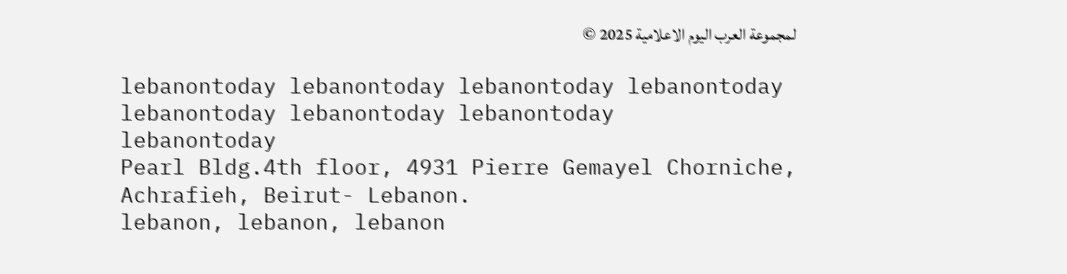لمجموعة العرب اليوم الاعلامية 2025 ©

lebanontoday lebanontoday lebanontoday lebanontoday
lebanontoday lebanontoday lebanontoday
lebanontoday
Pearl Bldg.4th floor, 4931 Pierre Gemayel Chorniche, Achrafieh, Beirut- Lebanon.
lebanon, lebanon, lebanon